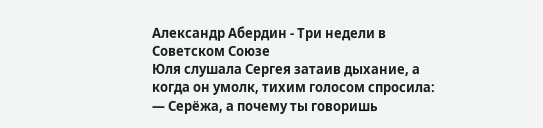Александр Абердин - Три недели в Советском Союзе
Юля слушала Сергея затаив дыхание, а когда он умолк, тихим голосом спросила:
— Серёжа, а почему ты говоришь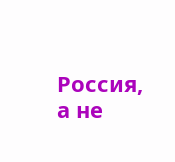Россия, а не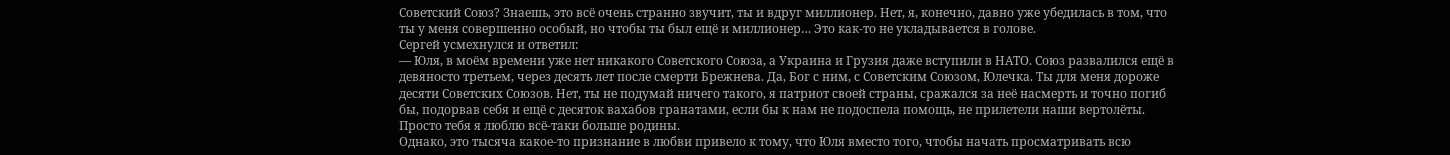Советский Союз? Знаешь, это всё очень странно звучит, ты и вдруг миллионер. Нет, я, конечно, давно уже убедилась в том, что ты у меня совершенно особый, но чтобы ты был ещё и миллионер… Это как-то не укладывается в голове.
Сергей усмехнулся и ответил:
— Юля, в моём времени уже нет никакого Советского Союза, а Украина и Грузия даже вступили в НАТО. Союз развалился ещё в девяносто третьем, через десять лет после смерти Брежнева. Да, Бог с ним, с Советским Союзом, Юлечка. Ты для меня дороже десяти Советских Союзов. Нет, ты не подумай ничего такого, я патриот своей страны, сражался за неё насмерть и точно погиб бы, подорвав себя и ещё с десяток вахабов гранатами, если бы к нам не подоспела помощь, не прилетели наши вертолёты. Просто тебя я люблю всё-таки больше родины.
Однако, это тысяча какое-то признание в любви привело к тому, что Юля вместо того, чтобы начать просматривать всю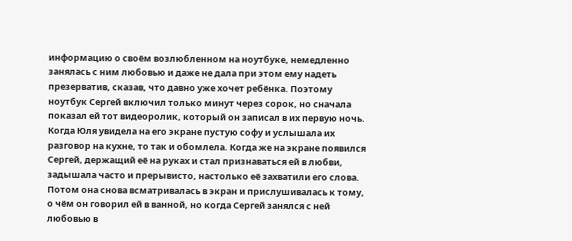информацию о своём возлюбленном на ноутбуке, немедленно занялась с ним любовью и даже не дала при этом ему надеть презерватив, сказав, что давно уже хочет ребёнка. Поэтому ноутбук Сергей включил только минут через сорок, но сначала показал ей тот видеоролик, который он записал в их первую ночь. Когда Юля увидела на его экране пустую софу и услышала их разговор на кухне, то так и обомлела. Когда же на экране появился Сергей, держащий её на руках и стал признаваться ей в любви, задышала часто и прерывисто, настолько её захватили его слова. Потом она снова всматривалась в экран и прислушивалась к тому, о чём он говорил ей в ванной, но когда Сергей занялся с ней любовью в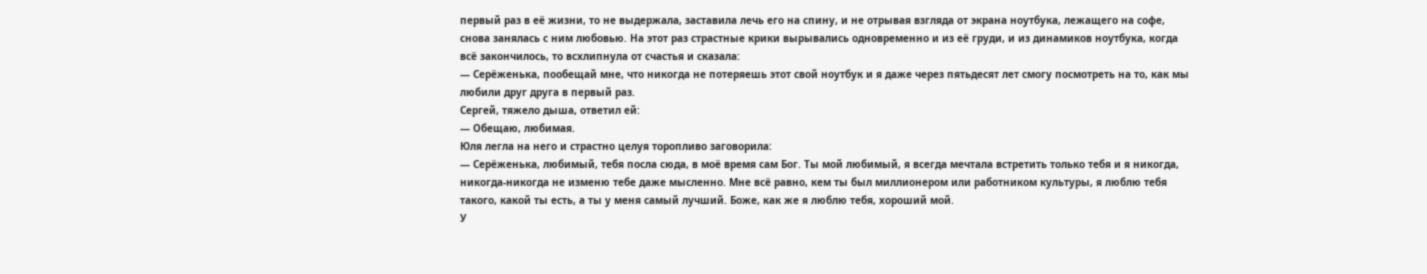первый раз в её жизни, то не выдержала, заставила лечь его на спину, и не отрывая взгляда от экрана ноутбука, лежащего на софе, снова занялась с ним любовью. На этот раз страстные крики вырывались одновременно и из её груди, и из динамиков ноутбука, когда всё закончилось, то всхлипнула от счастья и сказала:
— Серёженька, пообещай мне, что никогда не потеряешь этот свой ноутбук и я даже через пятьдесят лет смогу посмотреть на то, как мы любили друг друга в первый раз.
Сергей, тяжело дыша, ответил ей:
— Обещаю, любимая.
Юля легла на него и страстно целуя торопливо заговорила:
— Серёженька, любимый, тебя посла сюда, в моё время сам Бог. Ты мой любимый, я всегда мечтала встретить только тебя и я никогда, никогда-никогда не изменю тебе даже мысленно. Мне всё равно, кем ты был миллионером или работником культуры, я люблю тебя такого, какой ты есть, а ты у меня самый лучший. Боже, как же я люблю тебя, хороший мой.
У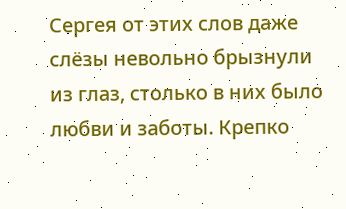Сергея от этих слов даже слёзы невольно брызнули из глаз, столько в них было любви и заботы. Крепко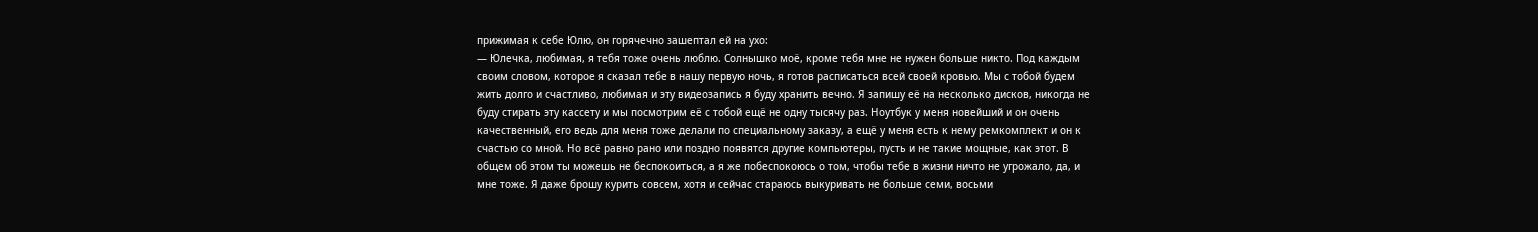прижимая к себе Юлю, он горячечно зашептал ей на ухо:
— Юлечка, любимая, я тебя тоже очень люблю. Солнышко моё, кроме тебя мне не нужен больше никто. Под каждым своим словом, которое я сказал тебе в нашу первую ночь, я готов расписаться всей своей кровью. Мы с тобой будем жить долго и счастливо, любимая и эту видеозапись я буду хранить вечно. Я запишу её на несколько дисков, никогда не буду стирать эту кассету и мы посмотрим её с тобой ещё не одну тысячу раз. Ноутбук у меня новейший и он очень качественный, его ведь для меня тоже делали по специальному заказу, а ещё у меня есть к нему ремкомплект и он к счастью со мной. Но всё равно рано или поздно появятся другие компьютеры, пусть и не такие мощные, как этот. В общем об этом ты можешь не беспокоиться, а я же побеспокоюсь о том, чтобы тебе в жизни ничто не угрожало, да, и мне тоже. Я даже брошу курить совсем, хотя и сейчас стараюсь выкуривать не больше семи, восьми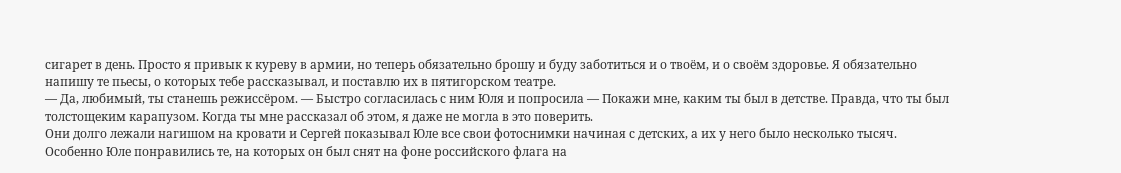сигарет в день. Просто я привык к куреву в армии, но теперь обязательно брошу и буду заботиться и о твоём, и о своём здоровье. Я обязательно напишу те пьесы, о которых тебе рассказывал, и поставлю их в пятигорском театре.
— Да, любимый, ты станешь режиссёром. — Быстро согласилась с ним Юля и попросила — Покажи мне, каким ты был в детстве. Правда, что ты был толстощеким карапузом. Когда ты мне рассказал об этом, я даже не могла в это поверить.
Они долго лежали нагишом на кровати и Сергей показывал Юле все свои фотоснимки начиная с детских, а их у него было несколько тысяч. Особенно Юле понравились те, на которых он был снят на фоне российского флага на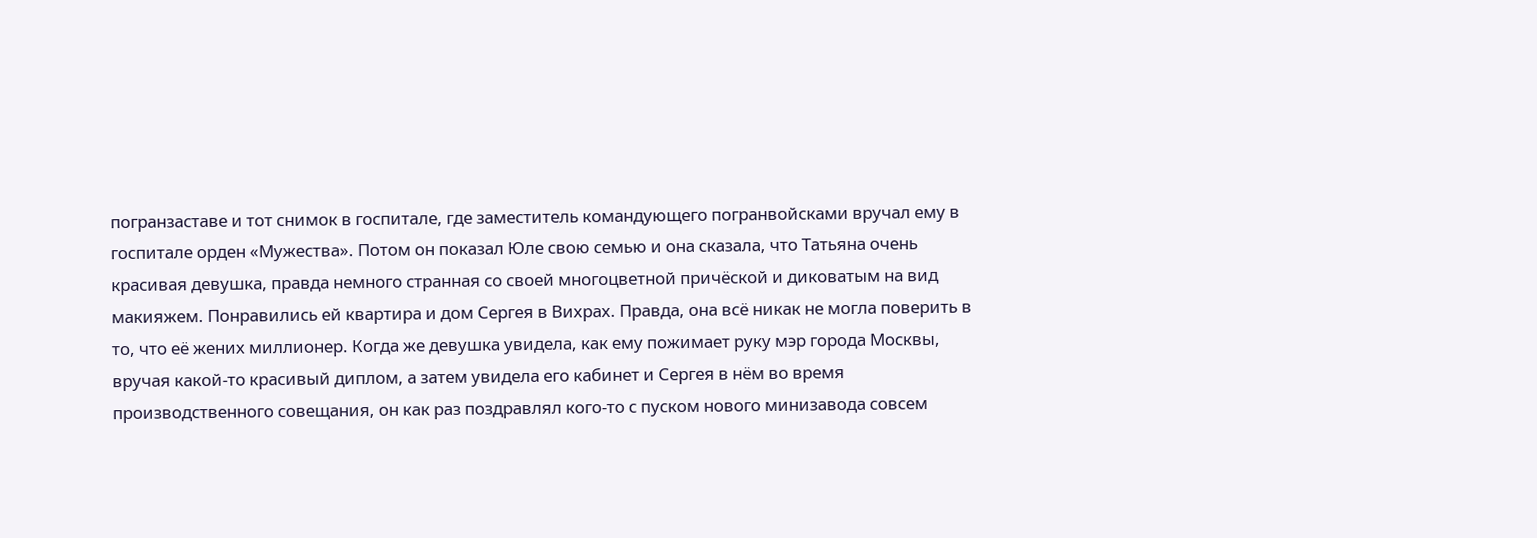погранзаставе и тот снимок в госпитале, где заместитель командующего погранвойсками вручал ему в госпитале орден «Мужества». Потом он показал Юле свою семью и она сказала, что Татьяна очень красивая девушка, правда немного странная со своей многоцветной причёской и диковатым на вид макияжем. Понравились ей квартира и дом Сергея в Вихрах. Правда, она всё никак не могла поверить в то, что её жених миллионер. Когда же девушка увидела, как ему пожимает руку мэр города Москвы, вручая какой-то красивый диплом, а затем увидела его кабинет и Сергея в нём во время производственного совещания, он как раз поздравлял кого-то с пуском нового минизавода совсем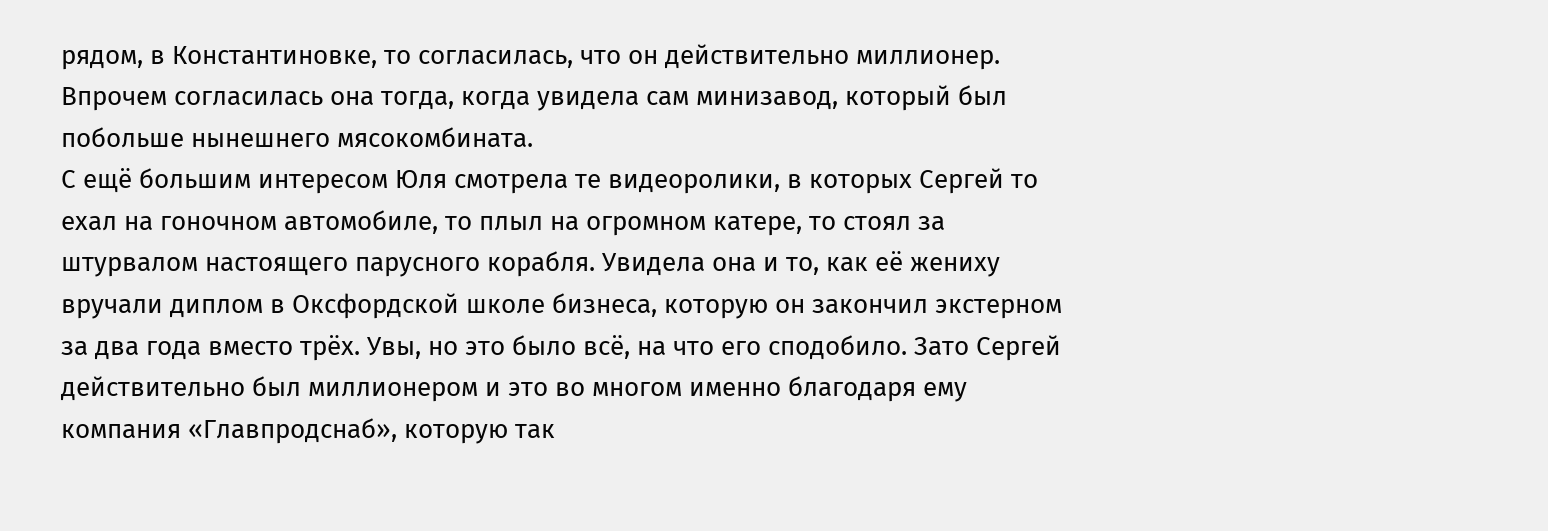рядом, в Константиновке, то согласилась, что он действительно миллионер. Впрочем согласилась она тогда, когда увидела сам минизавод, который был побольше нынешнего мясокомбината.
С ещё большим интересом Юля смотрела те видеоролики, в которых Сергей то ехал на гоночном автомобиле, то плыл на огромном катере, то стоял за штурвалом настоящего парусного корабля. Увидела она и то, как её жениху вручали диплом в Оксфордской школе бизнеса, которую он закончил экстерном за два года вместо трёх. Увы, но это было всё, на что его сподобило. Зато Сергей действительно был миллионером и это во многом именно благодаря ему компания «Главпродснаб», которую так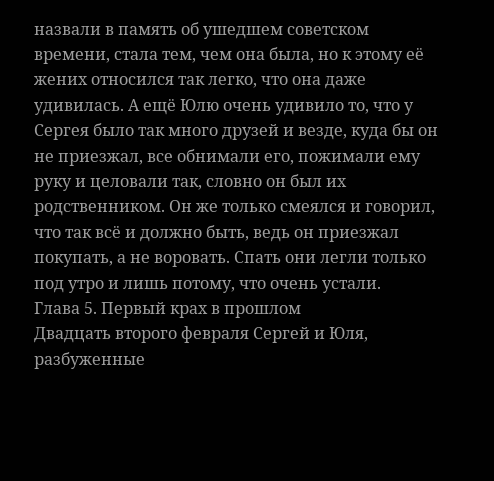назвали в память об ушедшем советском времени, стала тем, чем она была, но к этому её жених относился так легко, что она даже удивилась. А ещё Юлю очень удивило то, что у Сергея было так много друзей и везде, куда бы он не приезжал, все обнимали его, пожимали ему руку и целовали так, словно он был их родственником. Он же только смеялся и говорил, что так всё и должно быть, ведь он приезжал покупать, а не воровать. Спать они легли только под утро и лишь потому, что очень устали.
Глава 5. Первый крах в прошлом
Двадцать второго февраля Сергей и Юля, разбуженные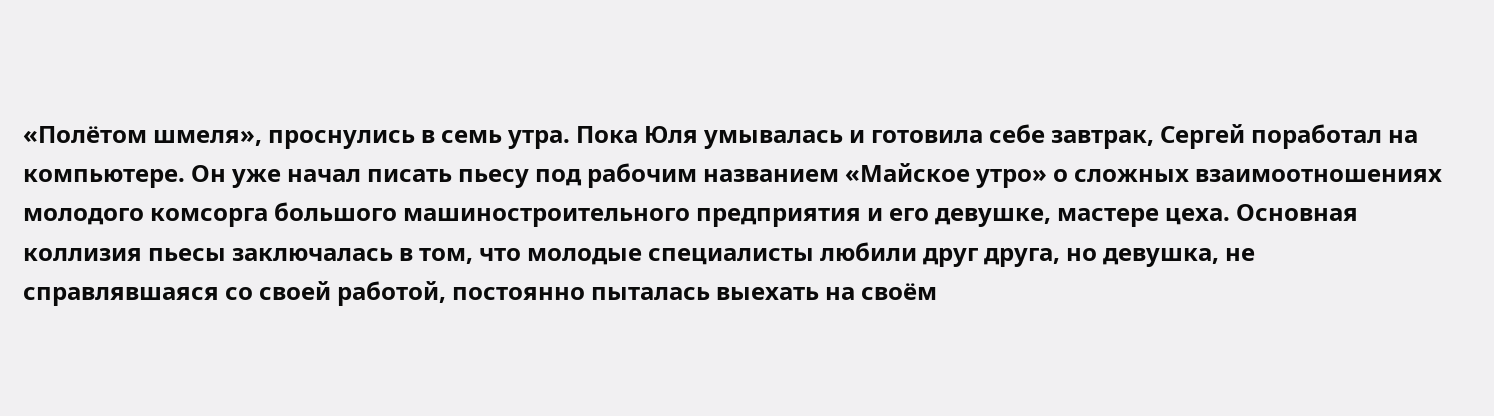«Полётом шмеля», проснулись в семь утра. Пока Юля умывалась и готовила себе завтрак, Сергей поработал на компьютере. Он уже начал писать пьесу под рабочим названием «Майское утро» о сложных взаимоотношениях молодого комсорга большого машиностроительного предприятия и его девушке, мастере цеха. Основная коллизия пьесы заключалась в том, что молодые специалисты любили друг друга, но девушка, не справлявшаяся со своей работой, постоянно пыталась выехать на своём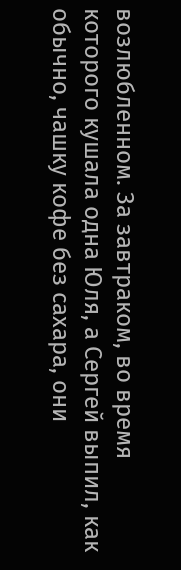возлюбленном. За завтраком, во время которого кушала одна Юля, а Сергей выпил, как обычно, чашку кофе без сахара, они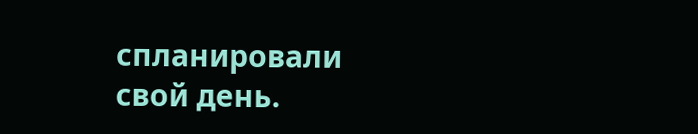спланировали свой день.